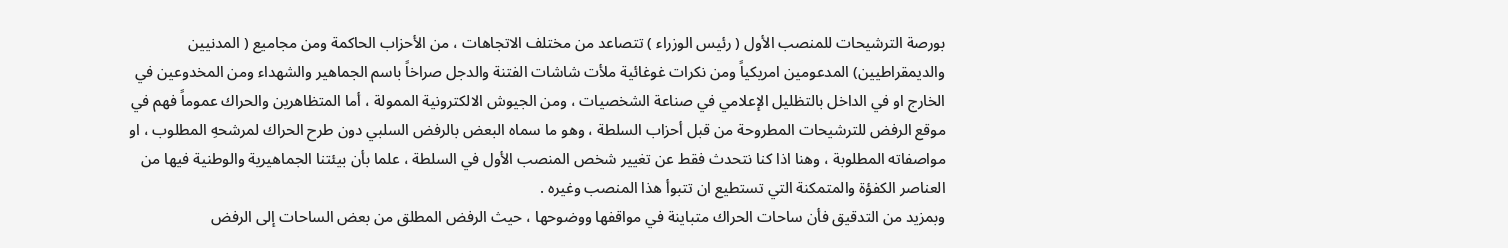بورصة الترشيحات للمنصب الأول ( رئيس الوزراء ) تتصاعد من مختلف الاتجاهات ، من الأحزاب الحاكمة ومن مجاميع ( المدنيين والديمقراطيين) المدعومين امريكياً ومن نكرات غوغائية ملأت شاشات الفتنة والدجل صراخاً باسم الجماهير والشهداء ومن المخدوعين في الخارج او في الداخل بالتظليل الإعلامي في صناعة الشخصيات ، ومن الجيوش الالكترونية الممولة ، أما المتظاهرين والحراك عموماً فهم في موقع الرفض للترشيحات المطروحة من قبل أحزاب السلطة ، وهو ما سماه البعض بالرفض السلبي دون طرح الحراك لمرشحهِ المطلوب ، او مواصفاته المطلوبة ، وهنا اذا كنا نتحدث فقط عن تغيير شخص المنصب الأول في السلطة ، علما بأن بيئتنا الجماهيرية والوطنية فيها من العناصر الكفؤة والمتمكنة التي تستطيع ان تتبوأ هذا المنصب وغيره .
وبمزيد من التدقيق فأن ساحات الحراك متباينة في مواقفها ووضوحها ، حيث الرفض المطلق من بعض الساحات إلى الرفض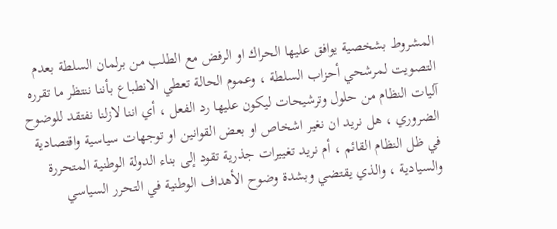المشروط بشخصية يوافق عليها الحراك او الرفض مع الطلب من برلمان السلطة بعدم التصويت لمرشحي أحزاب السلطة ، وعموم الحالة تعطي الانطباع بأننا ننتظر ما تقرره آليات النظام من حلول وترشيحات ليكون عليها رد الفعل ، أي اننا لازلنا نفتقد للوضوح الضروري ، هل نريد ان نغير اشخاص او بعض القوانين او توجهات سياسية واقتصادية في ظل النظام القائم ، أم نريد تغييرات جذرية تقود إلى بناء الدولة الوطنية المتحررة والسيادية ، والذي يقتضي وبشدة وضوح الأهداف الوطنية في التحرر السياسي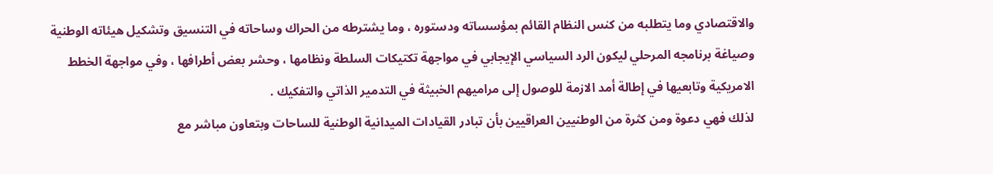والاقتصادي وما يتطلبه من كنس النظام القائم بمؤسساته ودستوره ، وما يشترطه من الحراك وساحاته في التنسيق وتشكيل هيئاته الوطنية وصياغة برنامجه المرحلي ليكون الرد السياسي الإيجابي في مواجهة تكتيكات السلطة ونظامها ، وحشر بعض أطرافها ، وفي مواجهة الخطط الامريكية وتابعيها في إطالة أمد الازمة للوصول إلى مراميهم الخبيثة في التدمير الذاتي والتفكيك .
لذلك فهي دعوة ومن كثرة من الوطنيين العراقيين بأن تبادر القيادات الميدانية الوطنية للساحات وبتعاون مباشر مع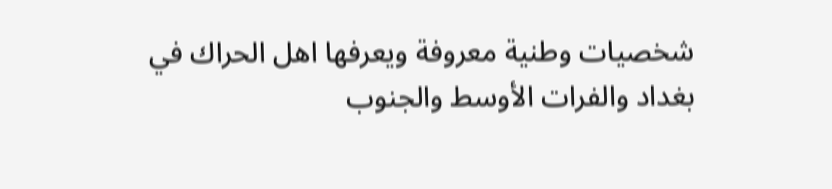شخصيات وطنية معروفة ويعرفها اهل الحراك في بغداد والفرات الأوسط والجنوب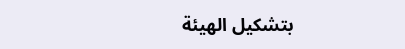بتشكيل الهيئة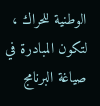الوطنية للحراك ، لتكون المبادرة في صياغة البرنامج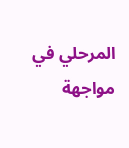المرحلي في مواجهة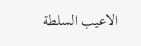الاعيب السلطة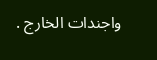واجندات الخارج .